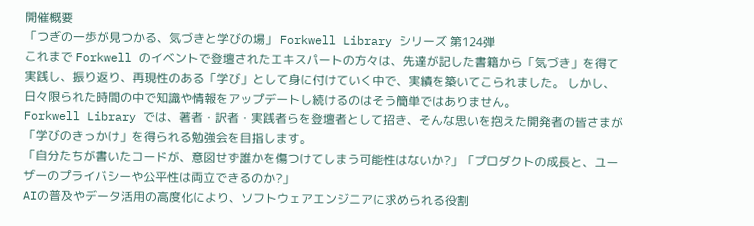開催概要
「つぎの一歩が見つかる、気づきと学びの場」 Forkwell Library シリーズ 第124弾
これまで Forkwell のイベントで登壇されたエキスパートの方々は、先達が記した書籍から「気づき」を得て実践し、振り返り、再現性のある「学び」として身に付けていく中で、実績を築いてこられました。 しかし、日々限られた時間の中で知識や情報をアップデートし続けるのはそう簡単ではありません。
Forkwell Library では、著者・訳者・実践者らを登壇者として招き、そんな思いを抱えた開発者の皆さまが「学びのきっかけ」を得られる勉強会を目指します。
「自分たちが書いたコードが、意図せず誰かを傷つけてしまう可能性はないか?」「プロダクトの成長と、ユーザーのプライバシーや公平性は両立できるのか?」
AIの普及やデータ活用の高度化により、ソフトウェアエンジニアに求められる役割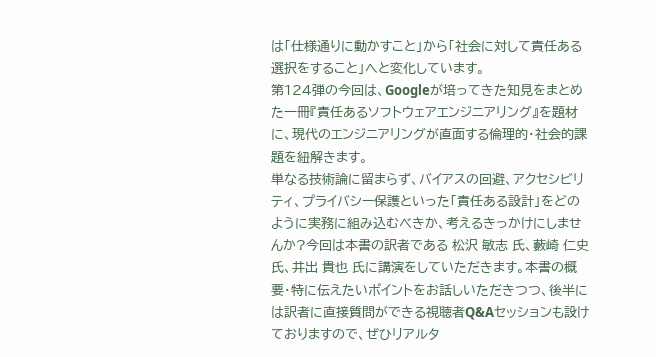は「仕様通りに動かすこと」から「社会に対して責任ある選択をすること」へと変化しています。
第124弾の今回は、Googleが培ってきた知見をまとめた一冊『責任あるソフトウェアエンジニアリング』を題材に、現代のエンジニアリングが直面する倫理的・社会的課題を紐解きます。
単なる技術論に留まらず、バイアスの回避、アクセシビリティ、プライバシー保護といった「責任ある設計」をどのように実務に組み込むべきか、考えるきっかけにしませんか?今回は本書の訳者である 松沢 敏志 氏、藪崎 仁史 氏、井出 貴也 氏に講演をしていただきます。本書の概要・特に伝えたいポイントをお話しいただきつつ、後半には訳者に直接質問ができる視聴者Q&Aセッションも設けておりますので、ぜひリアルタ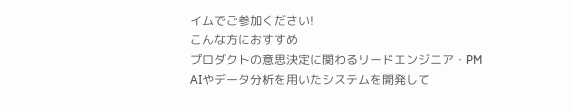イムでご参加ください!
こんな方におすすめ
プロダクトの意思決定に関わるリードエンジニア・PM
AIやデータ分析を用いたシステムを開発して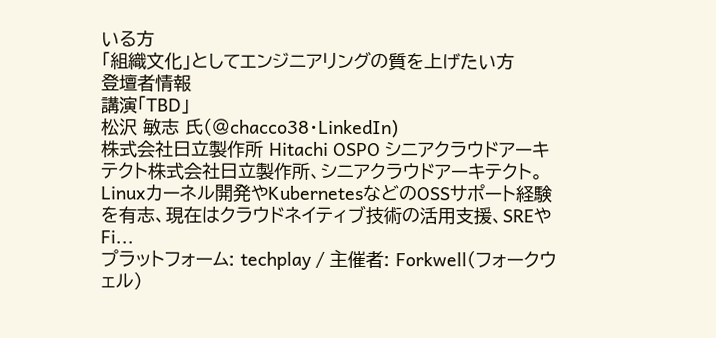いる方
「組織文化」としてエンジニアリングの質を上げたい方
登壇者情報
講演「TBD」
松沢 敏志 氏(@chacco38・LinkedIn)
株式会社日立製作所 Hitachi OSPO シニアクラウドアーキテクト株式会社日立製作所、シニアクラウドアーキテクト。Linuxカーネル開発やKubernetesなどのOSSサポート経験を有志、現在はクラウドネイティブ技術の活用支援、SREやFi...
プラットフォーム: techplay / 主催者: Forkwell(フォークウェル)